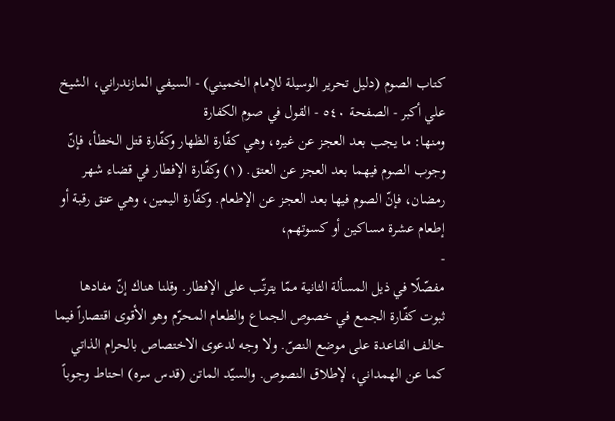كتاب الصوم (دليل تحرير الوسيلة للإمام الخميني) - السيفي المازندراني، الشيخ علي أكبر - الصفحة ٥٤٠ - القول في صوم الكفارة
ومنها: ما يجب بعد العجز عن غيره، وهي كفّارة الظهار وكفّارة قتل الخطأ، فإنّ وجوب الصوم فيهما بعد العجز عن العتق. (١) وكفّارة الإفطار في قضاء شهر رمضان، فإنّ الصوم فيها بعد العجز عن الإطعام. وكفّارة اليمين، وهي عتق رقبة أو إطعام عشرة مساكين أو كسوتهم،
-
مفصّلًا في ذيل المسألة الثانية ممّا يترتّب على الإفطار. وقلنا هناك إنّ مفادها ثبوت كفّارة الجمع في خصوص الجماع والطعام المحرّم وهو الأقوى اقتصاراً فيما خالف القاعدة على موضع النصّ. ولا وجه لدعوى الاختصاص بالحرام الذاتي كما عن الهمداني، لإطلاق النصوص. والسيّد الماتن (قدس سره) احتاط وجوباً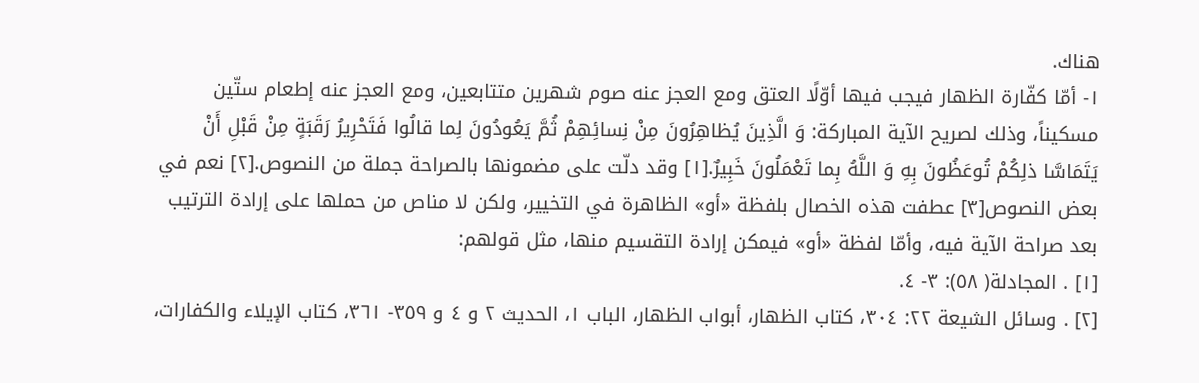هناك.
١- أمّا كفّارة الظهار فيجب فيها أوّلًا العتق ومع العجز عنه صوم شهرين متتابعين، ومع العجز عنه إطعام ستّين مسكيناً، وذلك لصريح الآية المباركة: وَ الَّذِينَ يُظاهِرُونَ مِنْ نِسائِهِمْ ثُمَّ يَعُودُونَ لِما قالُوا فَتَحْرِيرُ رَقَبَةٍ مِنْ قَبْلِ أَنْ يَتَمَاسَّا ذلِكُمْ تُوعَظُونَ بِهِ وَ اللَّهُ بِما تَعْمَلُونَ خَبِيرٌ.[١] وقد دلّت على مضمونها بالصراحة جملة من النصوص.[٢] نعم في بعض النصوص[٣] عطفت هذه الخصال بلفظة «أو» الظاهرة في التخيير، ولكن لا مناص من حملها على إرادة الترتيب بعد صراحة الآية فيه، وأمّا لفظة «أو» فيمكن إرادة التقسيم منها، مثل قولهم:
[١] . المجادلة( ٥٨): ٣- ٤.
[٢] . وسائل الشيعة ٢٢: ٣٠٤، كتاب الظهار، أبواب الظهار، الباب ١، الحديث ٢ و ٤ و ٣٥٩- ٣٦١، كتاب الإيلاء والكفارات،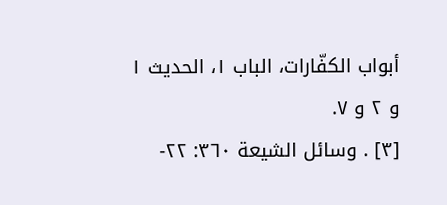أبواب الكفّارات، الباب ١، الحديث ١ و ٢ و ٧.
[٣] . وسائل الشيعة ٣٦٠: ٢٢-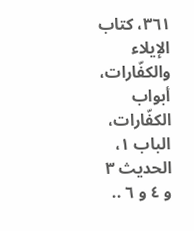٣٦١، كتاب الإيلاء والكفّارات، أبواب الكفّارات، الباب ١، الحديث ٣ و ٤ و ٦ ..